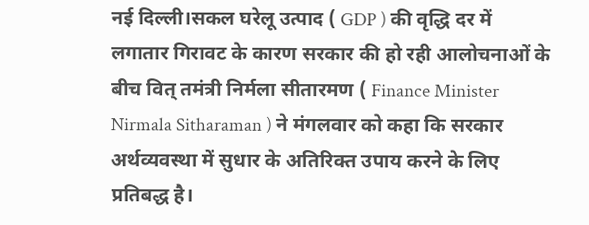नई दिल्ली।सकल घरेलू उत्पाद ( GDP ) की वृद्धि दर में लगातार गिरावट के कारण सरकार की हो रही आलोचनाओं के बीच वित् तमंत्री निर्मला सीतारमण ( Finance Minister Nirmala Sitharaman ) ने मंगलवार को कहा कि सरकार अर्थव्यवस्था में सुधार के अतिरिक्त उपाय करने के लिए प्रतिबद्ध है।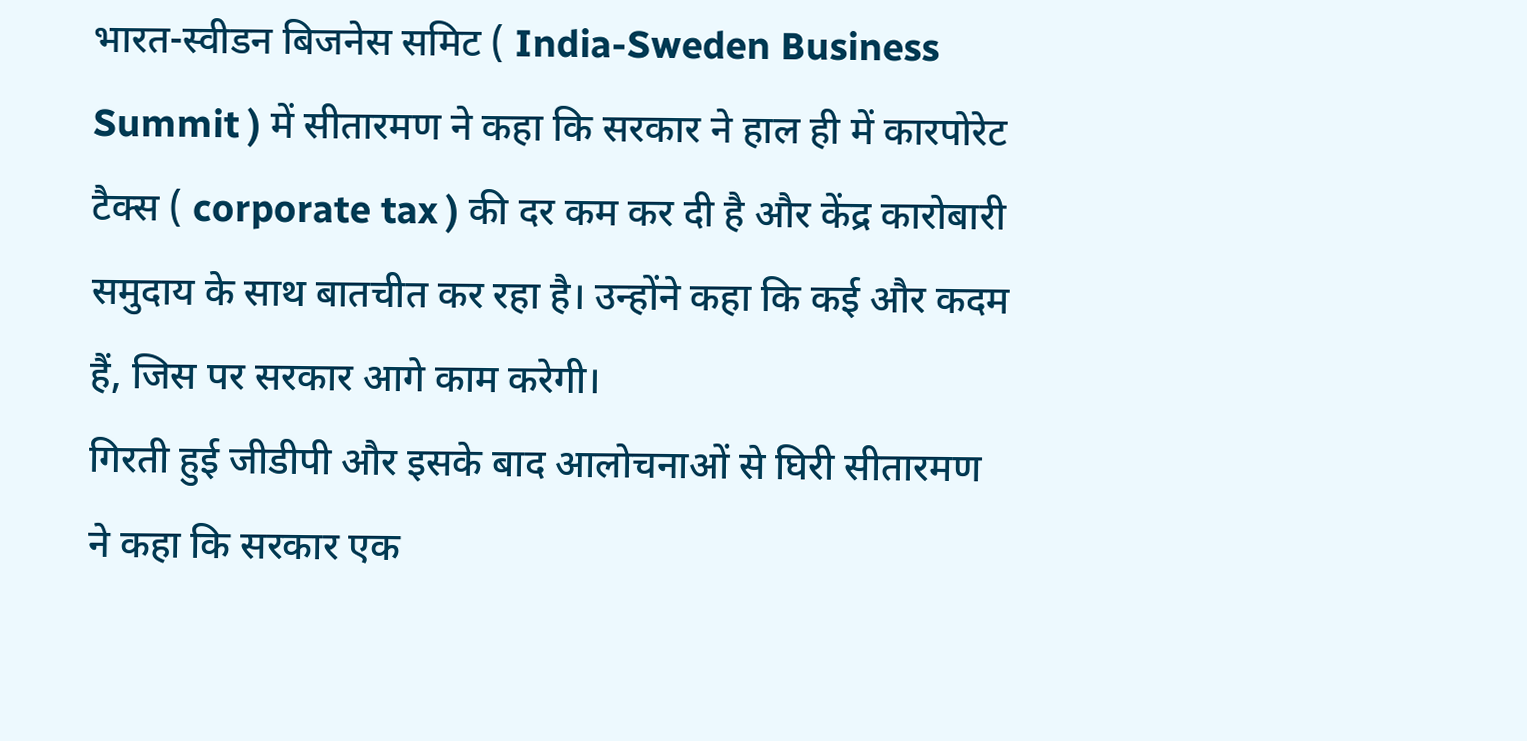भारत-स्वीडन बिजनेस समिट ( India-Sweden Business Summit ) में सीतारमण ने कहा कि सरकार ने हाल ही में कारपोरेट टैक्स ( corporate tax ) की दर कम कर दी है और केंद्र कारोबारी समुदाय के साथ बातचीत कर रहा है। उन्होंने कहा कि कई और कदम हैं, जिस पर सरकार आगे काम करेगी।
गिरती हुई जीडीपी और इसके बाद आलोचनाओं से घिरी सीतारमण ने कहा कि सरकार एक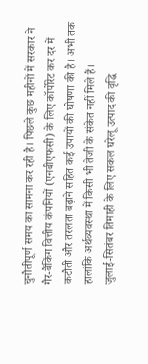चुनौतीपूर्ण समय का सामना कर रही है। पिछले कुछ महीनों में सरकार ने गैर-बैंकिंग वित्तीय कंपनियों (एनबीएफसी) के लिए कॉर्पोरेट कर दर में कटौती और तरलता बढ़ाने सहित कई उपायों की घोषणा की है। अभी तक हालांकि अर्थव्यवस्था में किसी भी तेजी के संकेत नहीं मिले हैं।
जुलाई-सितंबर तिमाही के लिए सकल घरेलू उत्पाद की वृद्धि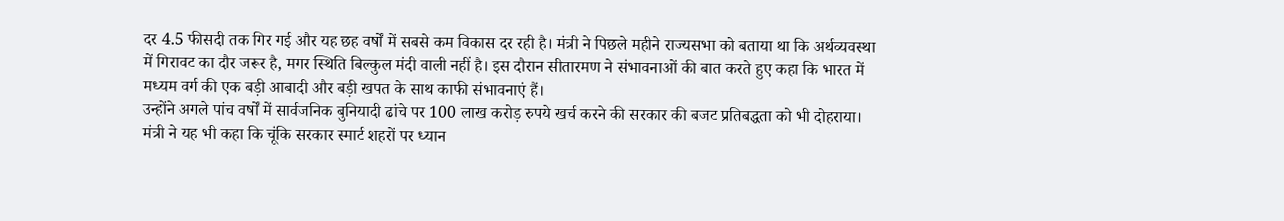दर 4.5 फीसदी तक गिर गई और यह छह वर्षों में सबसे कम विकास दर रही है। मंत्री ने पिछले महीने राज्यसभा को बताया था कि अर्थव्यवस्था में गिरावट का दौर जरूर है, मगर स्थिति बिल्कुल मंदी वाली नहीं है। इस दौरान सीतारमण ने संभावनाओं की बात करते हुए कहा कि भारत में मध्यम वर्ग की एक बड़ी आबादी और बड़ी खपत के साथ काफी संभावनाएं हैं।
उन्होंने अगले पांच वर्षों में सार्वजनिक बुनियादी ढांचे पर 100 लाख करोड़ रुपये खर्च करने की सरकार की बजट प्रतिबद्धता को भी दोहराया। मंत्री ने यह भी कहा कि चूंकि सरकार स्मार्ट शहरों पर ध्यान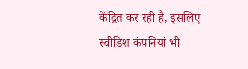केंद्रित कर रही है, इसलिए स्वीडिश कंपनियां भी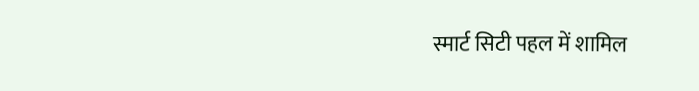स्मार्ट सिटी पहल में शामिल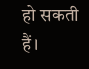हो सकती हैं।